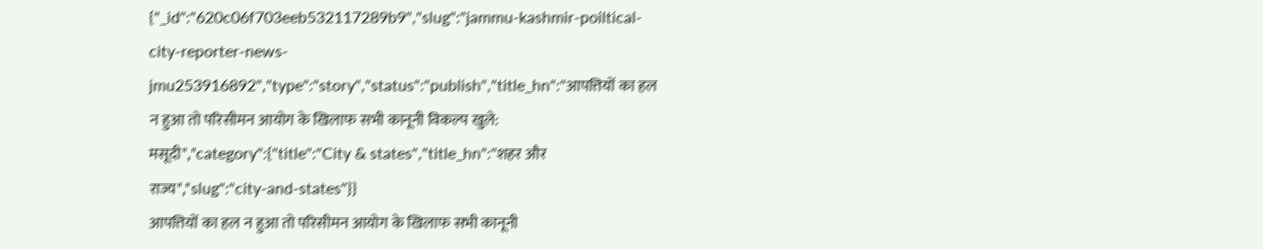{"_id":"620c06f703eeb532117289b9","slug":"jammu-kashmir-poiltical-city-reporter-news-jmu253916892","type":"story","status":"publish","title_hn":"आपत्तियों का हल न हुआ तो परिसीमन आयोग के खिलाफ सभी कानूनी विकल्प खुले: मसूदी","category":{"title":"City & states","title_hn":"शहर और राज्य","slug":"city-and-states"}}
आपत्तियों का हल न हुआ तो परिसीमन आयोग के खिलाफ सभी कानूनी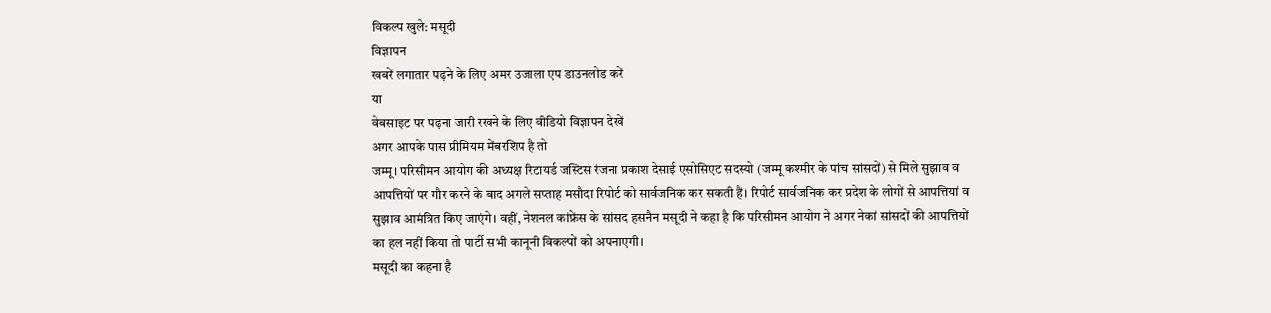विकल्प खुले: मसूदी
विज्ञापन
खबरें लगातार पढ़ने के लिए अमर उजाला एप डाउनलोड करें
या
वेबसाइट पर पढ़ना जारी रखने के लिए वीडियो विज्ञापन देखें
अगर आपके पास प्रीमियम मेंबरशिप है तो
जम्मू। परिसीमन आयोग की अध्यक्ष रिटायर्ड जस्टिस रंजना प्रकाश देसाई एसोसिएट सदस्यो (जम्मू कश्मीर के पांच सांसदों) से मिले सुझाव व आपत्तियों पर गौर करने के बाद अगले सप्ताह मसौदा रिपोर्ट को सार्वजनिक कर सकती हैं। रिपोर्ट सार्वजनिक कर प्रदेश के लोगों से आपत्तियां व सुझाव आमंत्रित किए जाएंगे। वहीं, नेशनल कांफ्रेंस के सांसद हसनैन मसूदी ने कहा है कि परिसीमन आयोग ने अगर नेकां सांसदों की आपत्तियों का हल नहीं किया तो पार्टी सभी कानूनी विकल्पों को अपनाएगी।
मसूदी का कहना है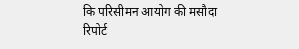कि परिसीमन आयोग की मसौदा रिपोर्ट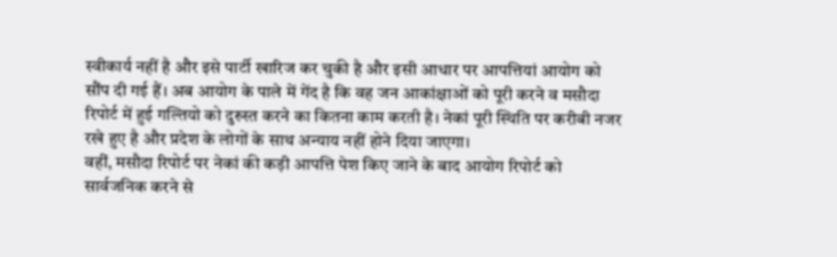स्वीकार्य नहीं है और इसे पार्टी खारिज कर चुकी है और इसी आधार पर आपत्तियां आयोग को सौंप दी गई हैं। अब आयोग के पाले में गेंद है कि वह जन आकांक्षाओं को पूरी करने व मसौदा रिपोर्ट में हुई गल्तियो को दुरुस्त करने का कितना काम करती है। नेकां पूरी स्थिति पर करीबी नजर रखे हुए है और प्रदेश के लोगों के साथ अन्याय नहीं होने दिया जाएगा।
वहीं, मसौदा रिपोर्ट पर नेकां की कड़ी आपत्ति पेश किए जाने के बाद आयोग रिपोर्ट को सार्वजनिक करने से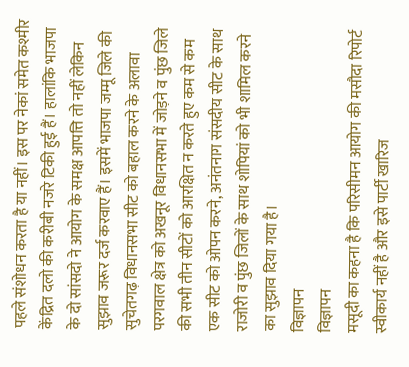पहले संशोधन करता है या नहीं। इस पर नेकां समेत कश्मीर केंद्रित दलो की करीबी नजरे टिकी हुई हैं। हालांकि भाजपा के दो सांसदो ने आयोग के समक्ष आपत्ति तो नहीं लेकिन सुझाव जरूर दर्ज करवाए हैं। इसमें भाजपा जम्मू जिले की सुचेतगढ़ विधानसभा सीट को बहाल करने के अलावा परगवाल क्षेत्र को अखनूर विधानसभा में जोड़ने व पुंछ जिले की सभी तीन सीटों को आरक्षित न करते हुए कम से कम एक सीट को ओपन करने, अनंतनाग संसदीय सीट के साथ राजोरी व पुंछ जिलों के साथ शोपियां को भी शामिल करने का सुझाव दिया गया है।
विज्ञापन
विज्ञापन
मसूदी का कहना है कि परिसीमन आयोग की मसौदा रिपोर्ट स्वीकार्य नहीं है और इसे पार्टी खारिज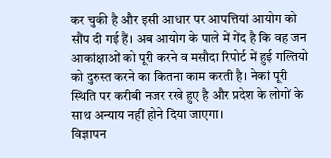कर चुकी है और इसी आधार पर आपत्तियां आयोग को सौंप दी गई हैं। अब आयोग के पाले में गेंद है कि वह जन आकांक्षाओं को पूरी करने व मसौदा रिपोर्ट में हुई गल्तियो को दुरुस्त करने का कितना काम करती है। नेकां पूरी स्थिति पर करीबी नजर रखे हुए है और प्रदेश के लोगों के साथ अन्याय नहीं होने दिया जाएगा।
विज्ञापन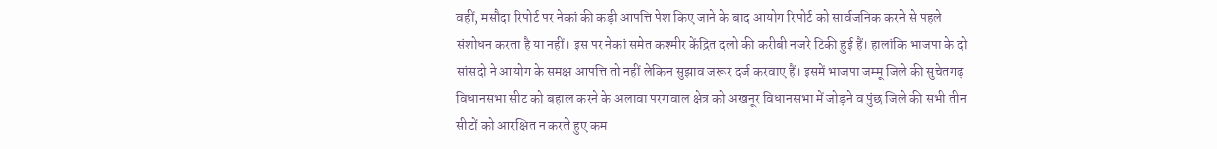वहीं, मसौदा रिपोर्ट पर नेकां की कड़ी आपत्ति पेश किए जाने के बाद आयोग रिपोर्ट को सार्वजनिक करने से पहले संशोधन करता है या नहीं। इस पर नेकां समेत कश्मीर केंद्रित दलो की करीबी नजरे टिकी हुई हैं। हालांकि भाजपा के दो सांसदो ने आयोग के समक्ष आपत्ति तो नहीं लेकिन सुझाव जरूर दर्ज करवाए हैं। इसमें भाजपा जम्मू जिले की सुचेतगढ़ विधानसभा सीट को बहाल करने के अलावा परगवाल क्षेत्र को अखनूर विधानसभा में जोड़ने व पुंछ जिले की सभी तीन सीटों को आरक्षित न करते हुए कम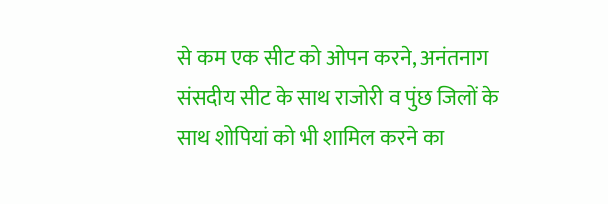से कम एक सीट को ओपन करने, अनंतनाग संसदीय सीट के साथ राजोरी व पुंछ जिलों के साथ शोपियां को भी शामिल करने का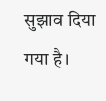सुझाव दिया गया है।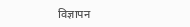विज्ञापन